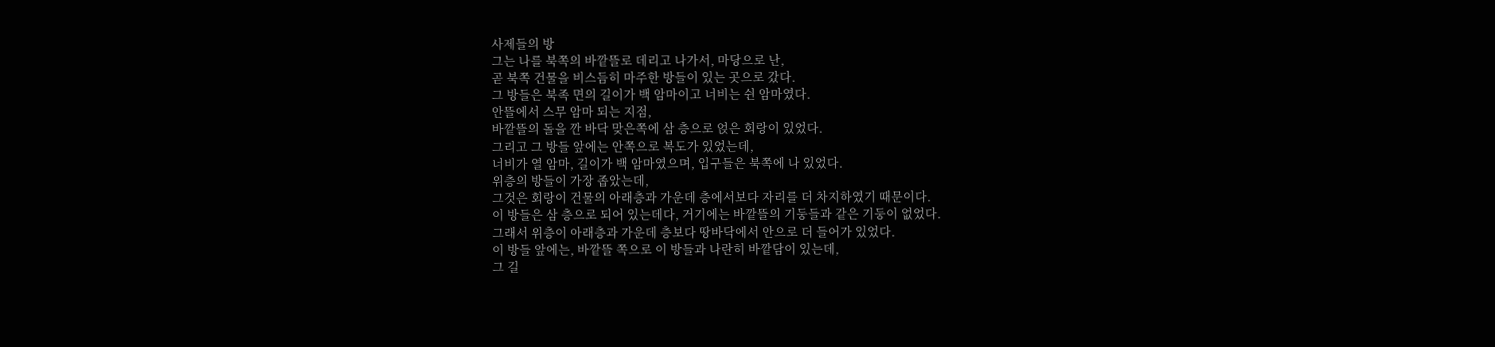사제들의 방
그는 나를 북쪽의 바깥뜰로 데리고 나가서, 마당으로 난,
곧 북쪽 건물을 비스듬히 마주한 방들이 있는 곳으로 갔다.
그 방들은 북족 면의 길이가 백 암마이고 너비는 쉰 암마였다.
안뜰에서 스무 암마 되는 지점,
바깥뜰의 돌을 깐 바닥 맞은쪽에 삼 층으로 얹은 회랑이 있었다.
그리고 그 방들 앞에는 안쪽으로 복도가 있었는데,
너비가 열 암마, 길이가 백 암마였으며, 입구들은 북쪽에 나 있었다.
위층의 방들이 가장 좁았는데,
그것은 회랑이 건물의 아래층과 가운데 층에서보다 자리를 더 차지하였기 때문이다.
이 방들은 삼 층으로 되어 있는데다, 거기에는 바깥뜰의 기둥들과 같은 기둥이 없었다.
그래서 위층이 아래층과 가운데 층보다 땅바닥에서 안으로 더 들어가 있었다.
이 방들 앞에는, 바깥뜰 쪽으로 이 방들과 나란히 바깥담이 있는데,
그 길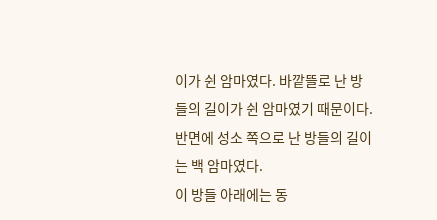이가 쉰 암마였다. 바깥뜰로 난 방들의 길이가 쉰 암마였기 때문이다.
반면에 성소 쪽으로 난 방들의 길이는 백 암마였다.
이 방들 아래에는 동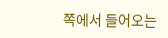쪽에서 들어오는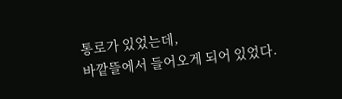통로가 있었는데,
바깥뜰에서 들어오게 되어 있었다.